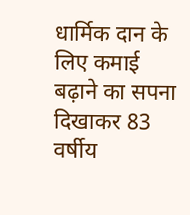धार्मिक दान के लिए कमाई बढ़ाने का सपना दिखाकर 83 वर्षीय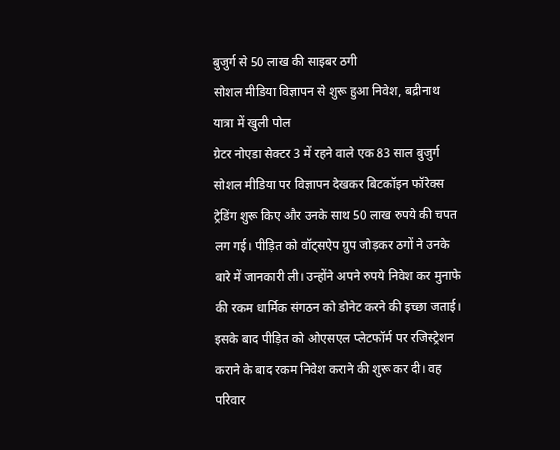बुजुर्ग से 50 लाख की साइबर ठगी
सोशल मीडिया विज्ञापन से शुरू हुआ निवेश, बद्रीनाथ यात्रा में खुली पोल
ग्रेटर नोएडा सेक्टर 3 में रहने वाले एक 83 साल बुजुर्ग सोशल मीडिया पर विज्ञापन देखकर बिटकॉइन फॉरेक्स ट्रेडिंग शुरू किए और उनके साथ 50 लाख रुपये की चपत लग गई। पीड़ित को वॉट्सऐप ग्रुप जोड़कर ठगों ने उनके बारे में जानकारी ली। उन्होंने अपने रुपये निवेश कर मुनाफे की रकम धार्मिक संगठन को डोनेट करने की इच्छा जताई। इसके बाद पीड़ित को ओएसएल प्लेटफॉर्म पर रजिस्ट्रेशन कराने के बाद रकम निवेश कराने की शुरू कर दी। वह परिवार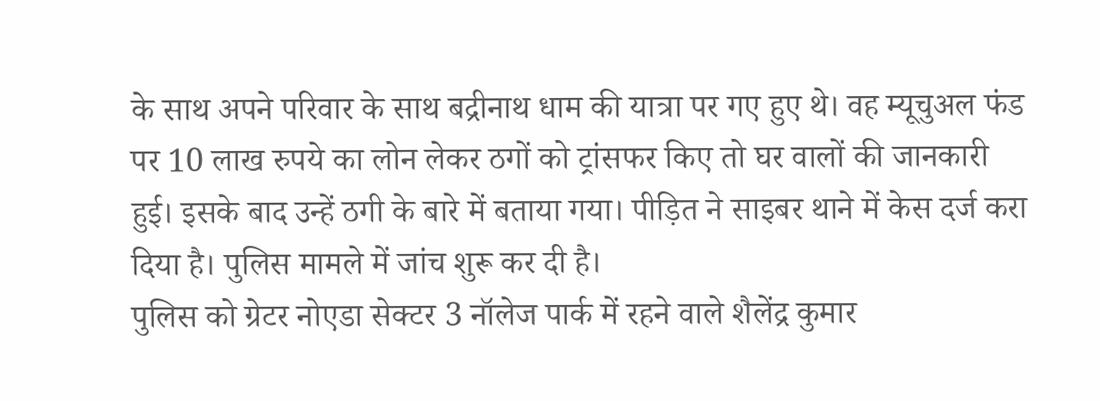के साथ अपने परिवार के साथ बद्रीनाथ धाम की यात्रा पर गए हुए थे। वह म्यूचुअल फंड पर 10 लाख रुपये का लोन लेकर ठगों को ट्रांसफर किए तो घर वालों की जानकारी हुई। इसके बाद उन्हें ठगी के बारे में बताया गया। पीड़ित ने साइबर थाने में केस दर्ज करा दिया है। पुलिस मामले में जांच शुरू कर दी है।
पुलिस को ग्रेटर नोएडा सेक्टर 3 नॉलेज पार्क में रहने वाले शैलेंद्र कुमार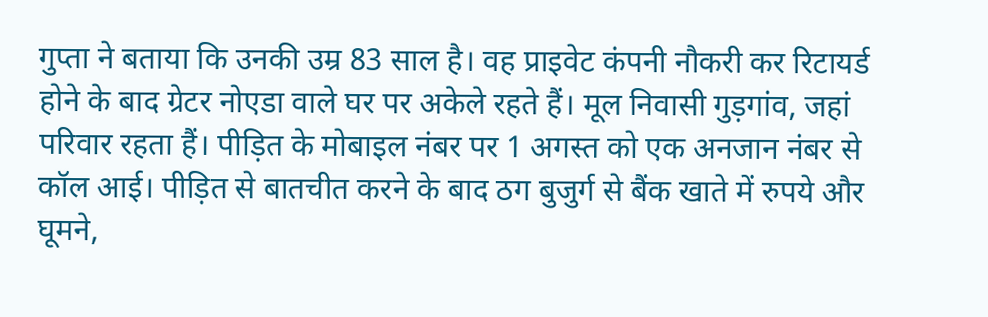गुप्ता ने बताया कि उनकी उम्र 83 साल है। वह प्राइवेट कंपनी नौकरी कर रिटायर्ड होने के बाद ग्रेटर नोएडा वाले घर पर अकेले रहते हैं। मूल निवासी गुड़गांव, जहां परिवार रहता हैं। पीड़ित के मोबाइल नंबर पर 1 अगस्त को एक अनजान नंबर से कॉल आई। पीड़ित से बातचीत करने के बाद ठग बुजुर्ग से बैंक खाते में रुपये और घूमने,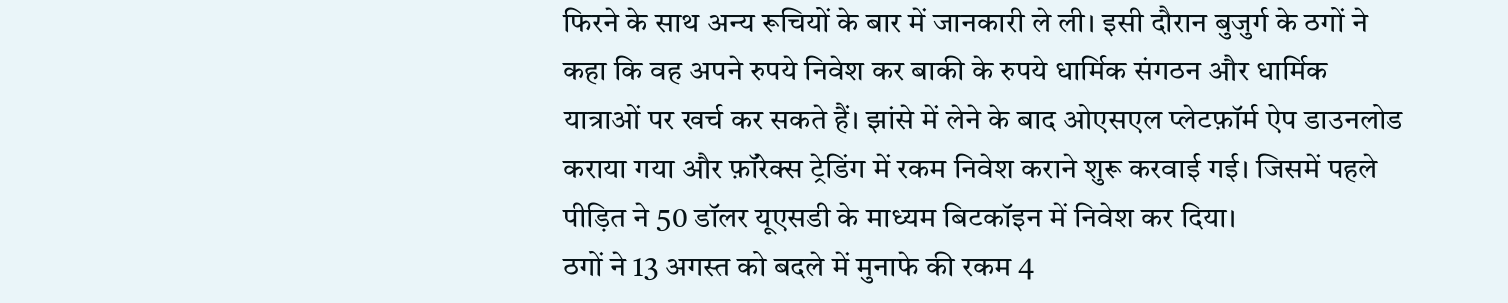फिरने के साथ अन्य रूचियों के बार में जानकारी ले ली। इसी दौरान बुजुर्ग के ठगों ने कहा कि वह अपने रुपये निवेश कर बाकी के रुपये धार्मिक संगठन और धार्मिक यात्राओं पर खर्च कर सकते हैं। झांसे में लेने के बाद ओएसएल प्लेटफ़ॉर्म ऐप डाउनलोड कराया गया और फ़ॉरेक्स ट्रेडिंग में रकम निवेश कराने शुरू करवाई गई। जिसमें पहले पीड़ित ने 50 डॉलर यूएसडी के माध्यम बिटकॉइन में निवेश कर दिया।
ठगों ने 13 अगस्त को बदले में मुनाफे की रकम 4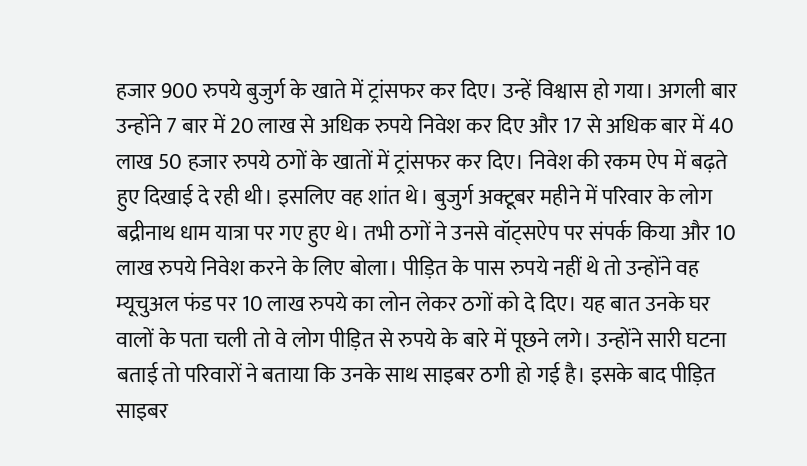हजार 900 रुपये बुजुर्ग के खाते में ट्रांसफर कर दिए। उन्हें विश्वास हो गया। अगली बार उन्होंने 7 बार में 20 लाख से अधिक रुपये निवेश कर दिए और 17 से अधिक बार में 40 लाख 50 हजार रुपये ठगों के खातों में ट्रांसफर कर दिए। निवेश की रकम ऐप में बढ़ते हुए दिखाई दे रही थी। इसलिए वह शांत थे। बुजुर्ग अक्टूबर महीने में परिवार के लोग बद्रीनाथ धाम यात्रा पर गए हुए थे। तभी ठगों ने उनसे वॉट्सऐप पर संपर्क किया और 10 लाख रुपये निवेश करने के लिए बोला। पीड़ित के पास रुपये नहीं थे तो उन्होंने वह म्यूचुअल फंड पर 10 लाख रुपये का लोन लेकर ठगों को दे दिए। यह बात उनके घर वालों के पता चली तो वे लोग पीड़ित से रुपये के बारे में पूछने लगे। उन्होंने सारी घटना बताई तो परिवारों ने बताया कि उनके साथ साइबर ठगी हो गई है। इसके बाद पीड़ित साइबर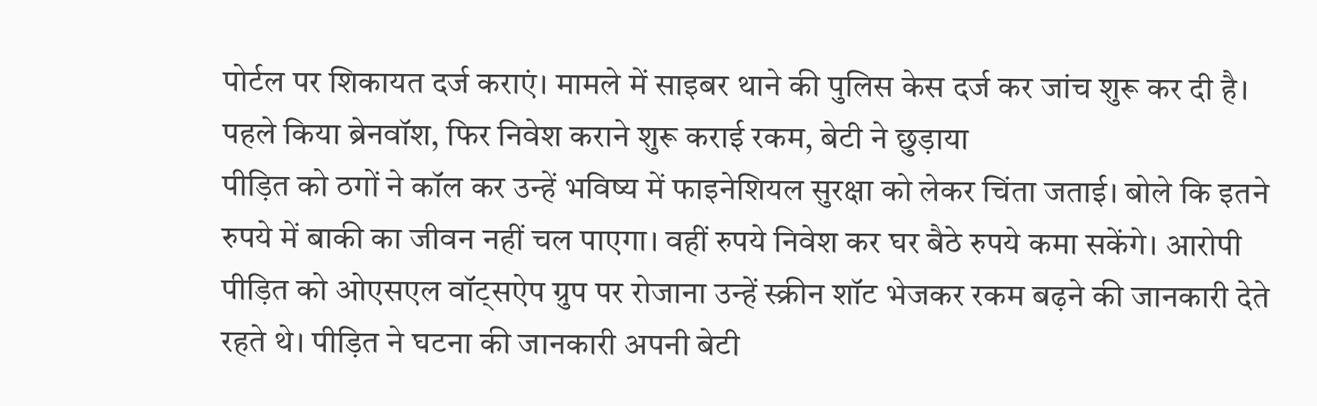पोर्टल पर शिकायत दर्ज कराएं। मामले में साइबर थाने की पुलिस केस दर्ज कर जांच शुरू कर दी है।
पहले किया ब्रेनवॉश, फिर निवेश कराने शुरू कराई रकम, बेटी ने छुड़ाया
पीड़ित को ठगों ने कॉल कर उन्हें भविष्य में फाइनेशियल सुरक्षा को लेकर चिंता जताई। बोले कि इतने रुपये में बाकी का जीवन नहीं चल पाएगा। वहीं रुपये निवेश कर घर बैठे रुपये कमा सकेंगे। आरोपी पीड़ित को ओएसएल वॉट्सऐप ग्रुप पर रोजाना उन्हें स्क्रीन शॉट भेजकर रकम बढ़ने की जानकारी देते रहते थे। पीड़ित ने घटना की जानकारी अपनी बेटी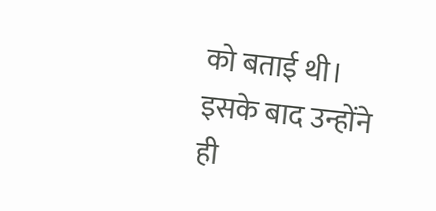को बताई थी। इसके बाद उन्होंने ही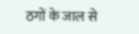ठगों के जाल से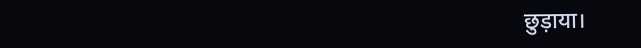छुड़ाया।